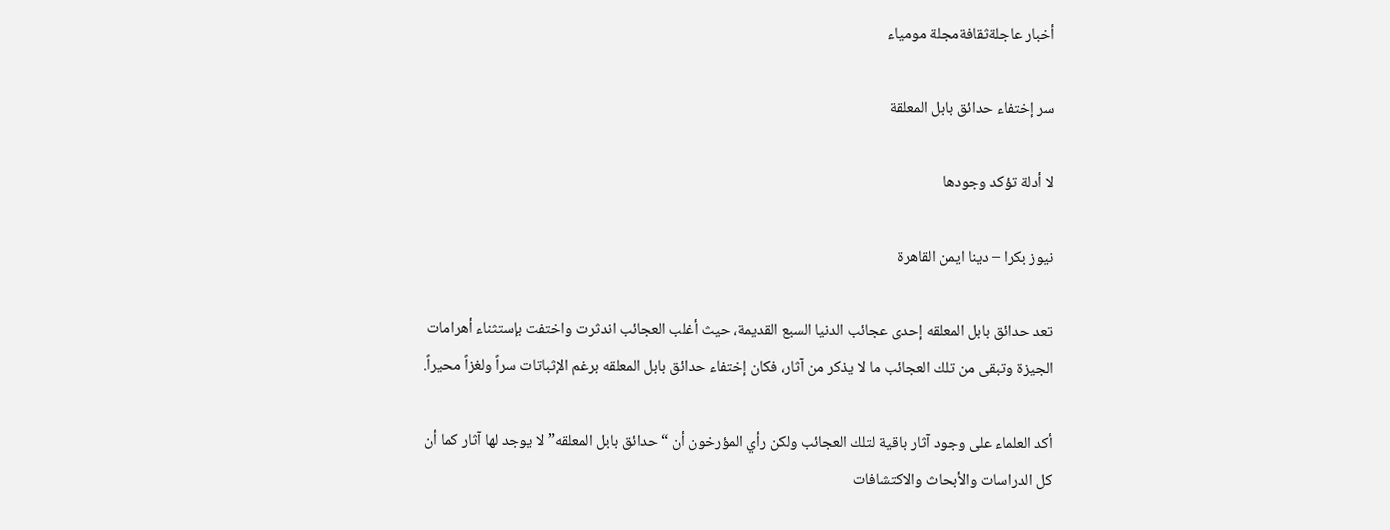أخبار عاجلةثقافةمجلة مومياء

سر إختفاء حدائق بابل المعلقة

لا أدلة تؤكد وجودها

نيوز بكرا – دينا ايمن القاهرة

تعد حدائق بابل المعلقه إحدى عجائب الدنيا السبع القديمة، حيث أغلب العجائب اندثرت واختفت بإستثناء أهرامات الجيزة وتبقى من تلك العجائب ما لا يذكر من آثار، فكان إختفاء حدائق بابل المعلقه برغم الإثباتات سراً ولغزاً محيراً.

أكد العلماء على وجود آثار باقية لتلك العجائب ولكن رأي المؤرخون أن “حدائق بابل المعلقه” لا يوجد لها آثار كما أن كل الدراسات والأبحاث والاكتشافات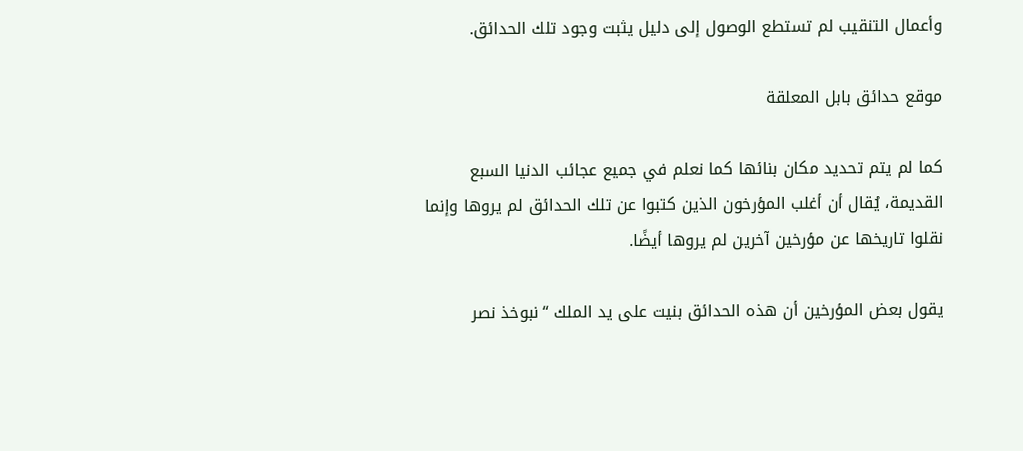وأعمال التنقيب لم تستطع الوصول إلى دليل يثبت وجود تلك الحدائق.

موقع حدائق بابل المعلقة

كما لم يتم تحديد مكان بنائها كما نعلم في جميع عجائب الدنيا السبع القديمة، يُقال أن أغلب المؤرخون الذين كتبوا عن تلك الحدائق لم يروها وإنما نقلوا تاريخها عن مؤرخين آخرين لم يروها أيضًا.

يقول بعض المؤرخين أن هذه الحدائق بنيت على يد الملك “نبوخذ نصر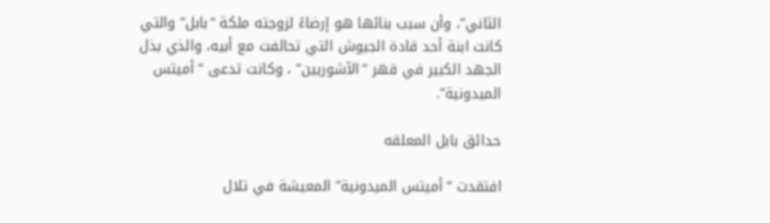الثاني”، وأن سبب بنائها هو إرضاءً لزوجته ملكة “بابل” والتي كانت ابنة أحد قادة الجيوش التي تحالفت مع أبيه، والذي بذل الجهد الكبير في قهر “الآشوريين” ، وكانت تدعى “أميتس الميدونية”.

حدائق بابل المعلقه

افتقدت “أميتس الميدونية” المعيشة في تلال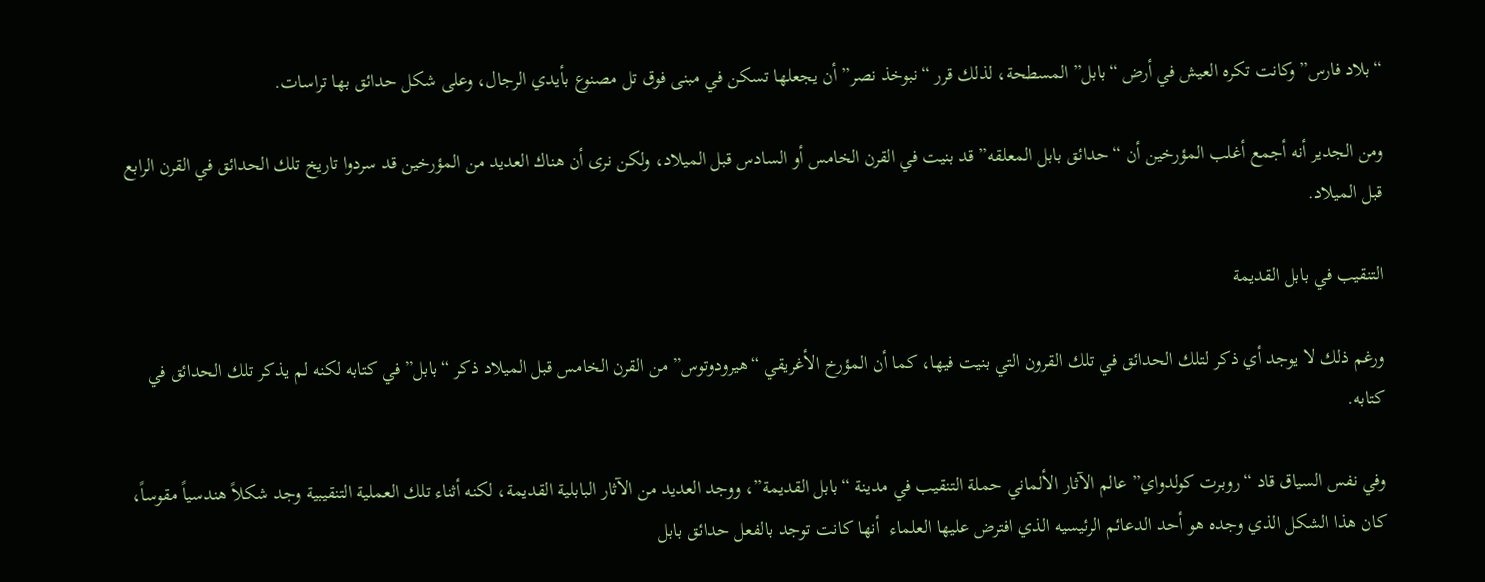“بلاد فارس” وكانت تكره العيش في أرض “بابل” المسطحة، لذلك قرر “نبوخذ نصر” أن يجعلها تسكن في مبنى فوق تل مصنوع بأيدي الرجال، وعلى شكل حدائق بها تراسات.

ومن الجدير أنه أجمع أغلب المؤرخين أن “حدائق بابل المعلقه” قد بنيت في القرن الخامس أو السادس قبل الميلاد، ولكن نرى أن هناك العديد من المؤرخين قد سردوا تاريخ تلك الحدائق في القرن الرابع قبل الميلاد.

التنقيب في بابل القديمة

ورغم ذلك لا يوجد أي ذكر لتلك الحدائق في تلك القرون التي بنيت فيها، كما أن المؤرخ الأغريقي “هيرودوتوس” من القرن الخامس قبل الميلاد ذكر “بابل” في كتابه لكنه لم يذكر تلك الحدائق في كتابه.

وفي نفس السياق قاد “روبرت كولدواي” عالم الآثار الألماني حملة التنقيب في مدينة “بابل القديمة”، ووجد العديد من الآثار البابلية القديمة، لكنه أثناء تلك العملية التنقيبية وجد شكلاً هندسياً مقوساً، كان هذا الشكل الذي وجده هو أحد الدعائم الرئيسيه الذي افترض عليها العلماء  أنها كانت توجد بالفعل حدائق بابل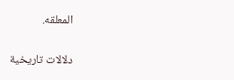المعلقه.

دلالات تاريخية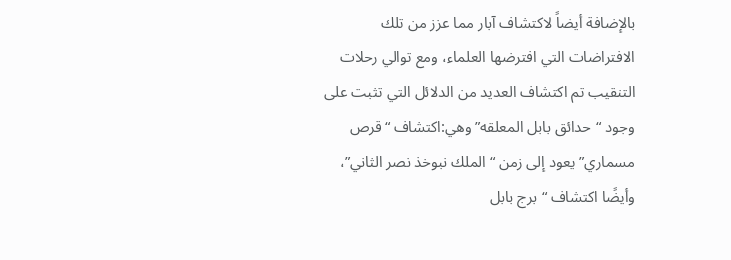بالإضافة أيضاً لاكتشاف آبار مما عزز من تلك الافتراضات التي افترضها العلماء، ومع توالي رحلات التنقيب تم اكتشاف العديد من الدلائل التي تثبت على وجود “حدائق بابل المعلقه” وهي:اكتشاف “قرص مسماري” يعود إلى زمن “الملك نبوخذ نصر الثاني”، وأيضًا اكتشاف “برج بابل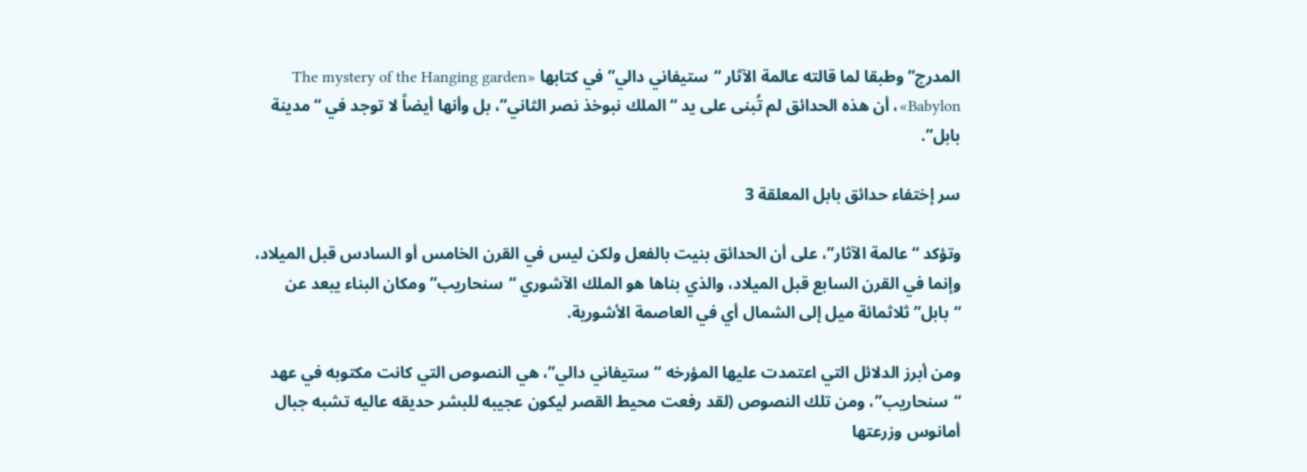المدرج” وطبقا لما قالته عالمة الآثار “ستيفاني دالي” في كتابها «The mystery of the Hanging garden Babylon»، أن هذه الحدائق لم تُبنى على يد “الملك نبوخذ نصر الثاني”، بل وأنها أيضاً لا توجد في “مدينة بابل”.

سر إختفاء حدائق بابل المعلقة 3

وتؤكد “عالمة الآثار”، على أن الحدائق بنيت بالفعل ولكن ليس في القرن الخامس أو السادس قبل الميلاد، وإنما في القرن السابع قبل الميلاد، والذي بناها هو الملك الآشوري “سنحاريب” ومكان البناء يبعد عن “بابل” ثلاثمائة ميل إلى الشمال أي في العاصمة الأشورية.

ومن أبرز الدلائل التي اعتمدت عليها المؤرخه “ستيفاني دالي”، هي النصوص التي كانت مكتوبه في عهد “سنحاريب”، ومن تلك النصوص (لقد رفعت محيط القصر ليكون عجيبه للبشر حديقه عاليه تشبه جبال أمانوس وزرعتها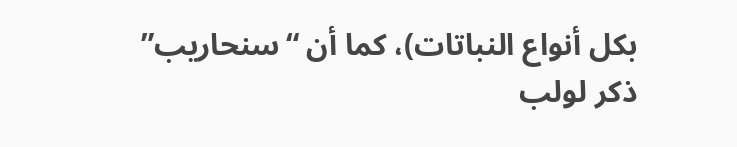بكل أنواع النباتات)، كما أن “سنحاريب” ذكر لولب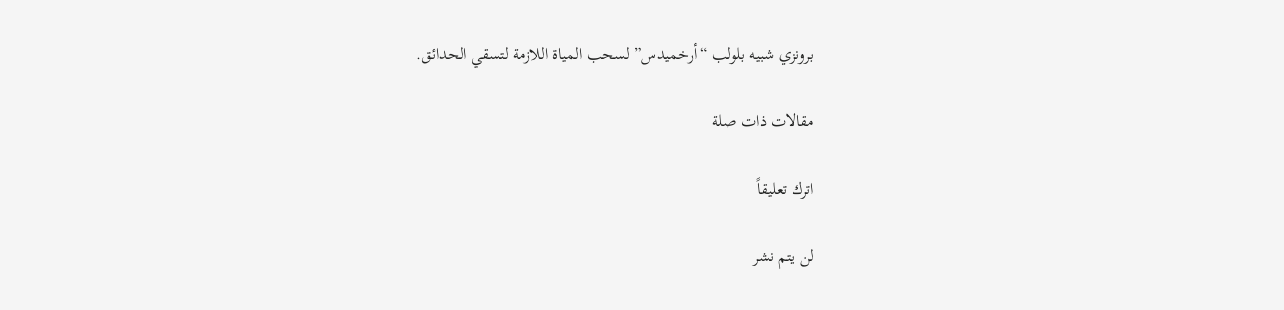برونزي شبيه بلولب “أرخميدس” لسحب المياة اللازمة لتسقي الحدائق.

مقالات ذات صلة

اترك تعليقاً

لن يتم نشر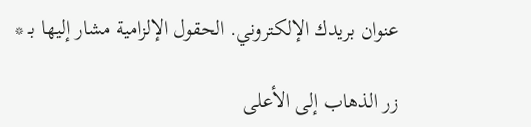عنوان بريدك الإلكتروني. الحقول الإلزامية مشار إليها بـ *

زر الذهاب إلى الأعلى